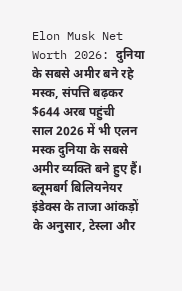Elon Musk Net Worth 2026: दुनिया के सबसे अमीर बने रहे मस्क, संपत्ति बढ़कर $644 अरब पहुंची
साल 2026 में भी एलन मस्क दुनिया के सबसे अमीर व्यक्ति बने हुए हैं। ब्लूमबर्ग बिलियनेयर इंडेक्स के ताजा आंकड़ों के अनुसार, टेस्ला और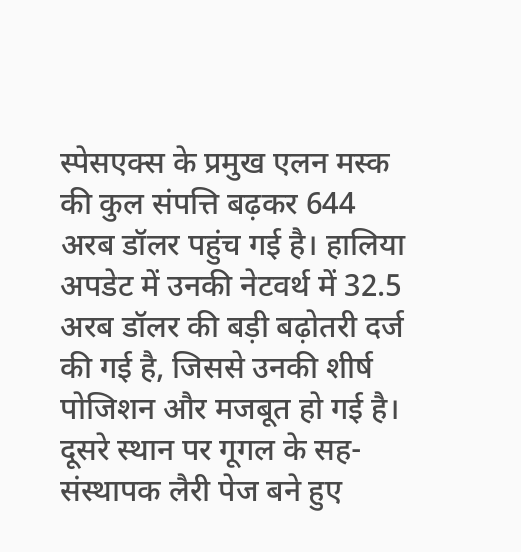स्पेसएक्स के प्रमुख एलन मस्क की कुल संपत्ति बढ़कर 644 अरब डॉलर पहुंच गई है। हालिया अपडेट में उनकी नेटवर्थ में 32.5 अरब डॉलर की बड़ी बढ़ोतरी दर्ज की गई है, जिससे उनकी शीर्ष पोजिशन और मजबूत हो गई है।
दूसरे स्थान पर गूगल के सह-संस्थापक लैरी पेज बने हुए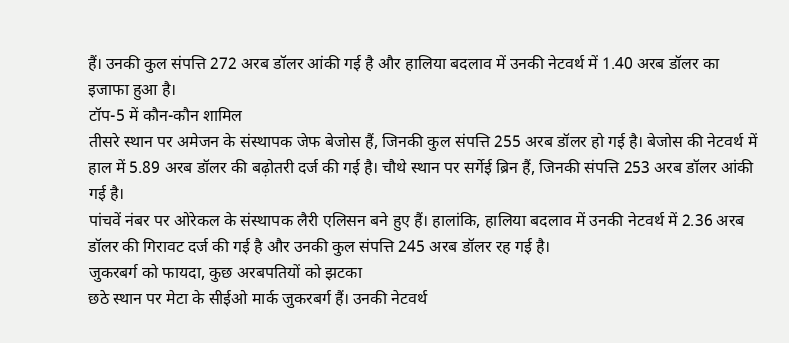हैं। उनकी कुल संपत्ति 272 अरब डॉलर आंकी गई है और हालिया बदलाव में उनकी नेटवर्थ में 1.40 अरब डॉलर का इजाफा हुआ है।
टॉप-5 में कौन-कौन शामिल
तीसरे स्थान पर अमेजन के संस्थापक जेफ बेजोस हैं, जिनकी कुल संपत्ति 255 अरब डॉलर हो गई है। बेजोस की नेटवर्थ में हाल में 5.89 अरब डॉलर की बढ़ोतरी दर्ज की गई है। चौथे स्थान पर सर्गेई ब्रिन हैं, जिनकी संपत्ति 253 अरब डॉलर आंकी गई है।
पांचवें नंबर पर ओरेकल के संस्थापक लैरी एलिसन बने हुए हैं। हालांकि, हालिया बदलाव में उनकी नेटवर्थ में 2.36 अरब डॉलर की गिरावट दर्ज की गई है और उनकी कुल संपत्ति 245 अरब डॉलर रह गई है।
जुकरबर्ग को फायदा, कुछ अरबपतियों को झटका
छठे स्थान पर मेटा के सीईओ मार्क जुकरबर्ग हैं। उनकी नेटवर्थ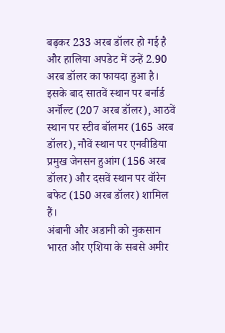बढ़कर 233 अरब डॉलर हो गई है और हालिया अपडेट में उन्हें 2.90 अरब डॉलर का फायदा हुआ है।
इसके बाद सातवें स्थान पर बर्नार्ड अर्नॉल्ट (207 अरब डॉलर), आठवें स्थान पर स्टीव बॉलमर (165 अरब डॉलर), नौवें स्थान पर एनवीडिया प्रमुख जेनसन हुआंग (156 अरब डॉलर) और दसवें स्थान पर वॉरेन बफेट (150 अरब डॉलर) शामिल हैं।
अंबानी और अडानी को नुकसान
भारत और एशिया के सबसे अमीर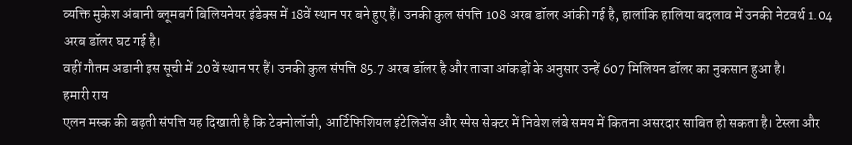व्यक्ति मुकेश अंबानी ब्लूमबर्ग बिलियनेयर इंडेक्स में 18वें स्थान पर बने हुए हैं। उनकी कुल संपत्ति 108 अरब डॉलर आंकी गई है, हालांकि हालिया बदलाव में उनकी नेटवर्थ 1.04 अरब डॉलर घट गई है।
वहीं गौतम अडानी इस सूची में 20वें स्थान पर हैं। उनकी कुल संपत्ति 85.7 अरब डॉलर है और ताजा आंकड़ों के अनुसार उन्हें 607 मिलियन डॉलर का नुकसान हुआ है।
हमारी राय
एलन मस्क की बढ़ती संपत्ति यह दिखाती है कि टेक्नोलॉजी, आर्टिफिशियल इंटेलिजेंस और स्पेस सेक्टर में निवेश लंबे समय में कितना असरदार साबित हो सकता है। टेस्ला और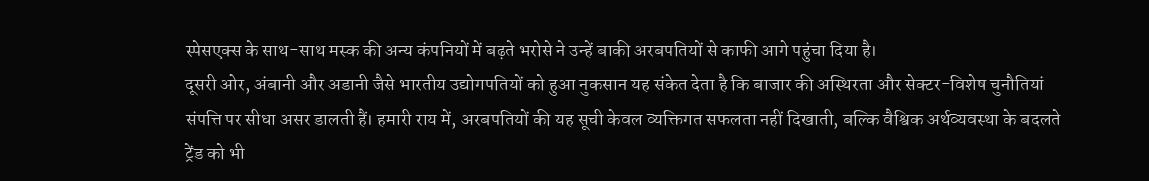स्पेसएक्स के साथ-साथ मस्क की अन्य कंपनियों में बढ़ते भरोसे ने उन्हें बाकी अरबपतियों से काफी आगे पहुंचा दिया है।
दूसरी ओर, अंबानी और अडानी जैसे भारतीय उद्योगपतियों को हुआ नुकसान यह संकेत देता है कि बाजार की अस्थिरता और सेक्टर-विशेष चुनौतियां संपत्ति पर सीधा असर डालती हैं। हमारी राय में, अरबपतियों की यह सूची केवल व्यक्तिगत सफलता नहीं दिखाती, बल्कि वैश्विक अर्थव्यवस्था के बदलते ट्रेंड को भी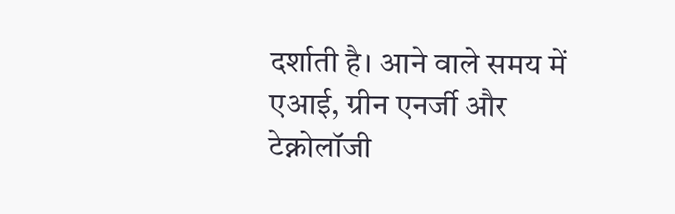दर्शाती है। आने वाले समय में एआई, ग्रीन एनर्जी और टेक्नोलॉजी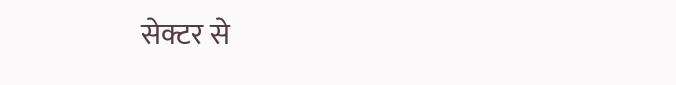सेक्टर से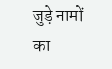जुड़े नामों का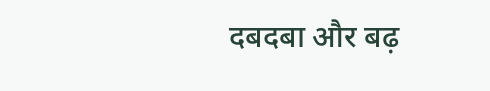दबदबा और बढ़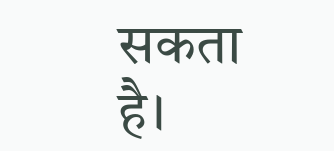सकता है।